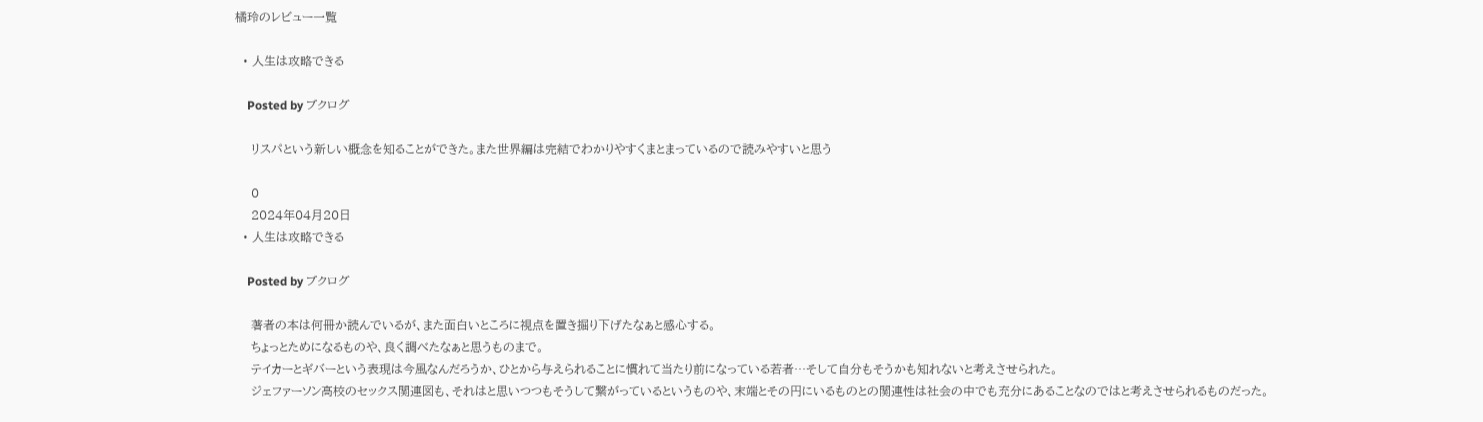橘玲のレビュー一覧

  • 人生は攻略できる

    Posted by ブクログ

    リスパという新しい概念を知ることができた。また世界編は完結でわかりやすくまとまっているので読みやすいと思う

    0
    2024年04月20日
  • 人生は攻略できる

    Posted by ブクログ

    著者の本は何冊か読んでいるが、また面白いところに視点を置き掘り下げたなぁと感心する。
    ちょっとためになるものや、良く調べたなぁと思うものまで。
    テイカーとギバーという表現は今風なんだろうか、ひとから与えられることに慣れて当たり前になっている若者…そして自分もそうかも知れないと考えさせられた。
    ジェファーソン高校のセックス関連図も、それはと思いつつもそうして繋がっているというものや、末端とその円にいるものとの関連性は社会の中でも充分にあることなのではと考えさせられるものだった。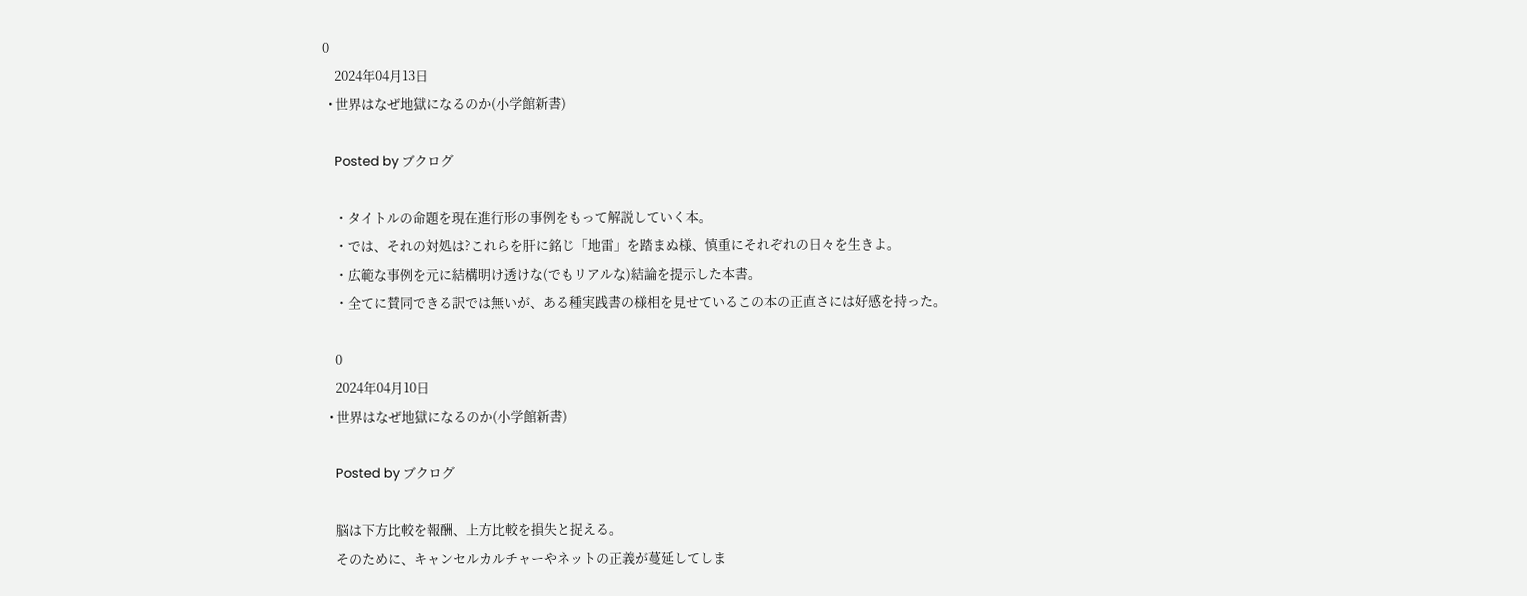0
    2024年04月13日
  • 世界はなぜ地獄になるのか(小学館新書)

    Posted by ブクログ

    ・タイトルの命題を現在進行形の事例をもって解説していく本。
    ・では、それの対処は?これらを肝に銘じ「地雷」を踏まぬ様、慎重にそれぞれの日々を生きよ。
    ・広範な事例を元に結構明け透けな(でもリアルな)結論を提示した本書。
    ・全てに賛同できる訳では無いが、ある種実践書の様相を見せているこの本の正直さには好感を持った。

    0
    2024年04月10日
  • 世界はなぜ地獄になるのか(小学館新書)

    Posted by ブクログ

    脳は下方比較を報酬、上方比較を損失と捉える。
    そのために、キャンセルカルチャーやネットの正義が蔓延してしま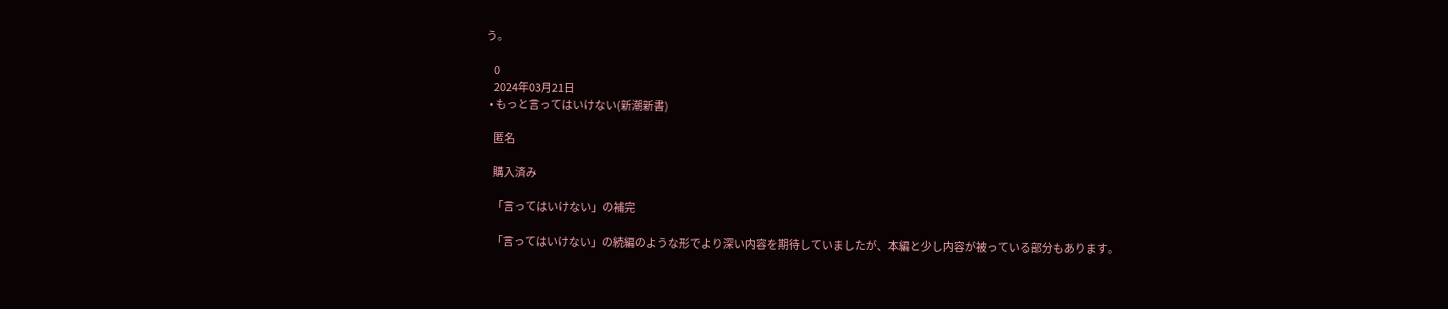う。

    0
    2024年03月21日
  • もっと言ってはいけない(新潮新書)

    匿名

    購入済み

    「言ってはいけない」の補完

    「言ってはいけない」の続編のような形でより深い内容を期待していましたが、本編と少し内容が被っている部分もあります。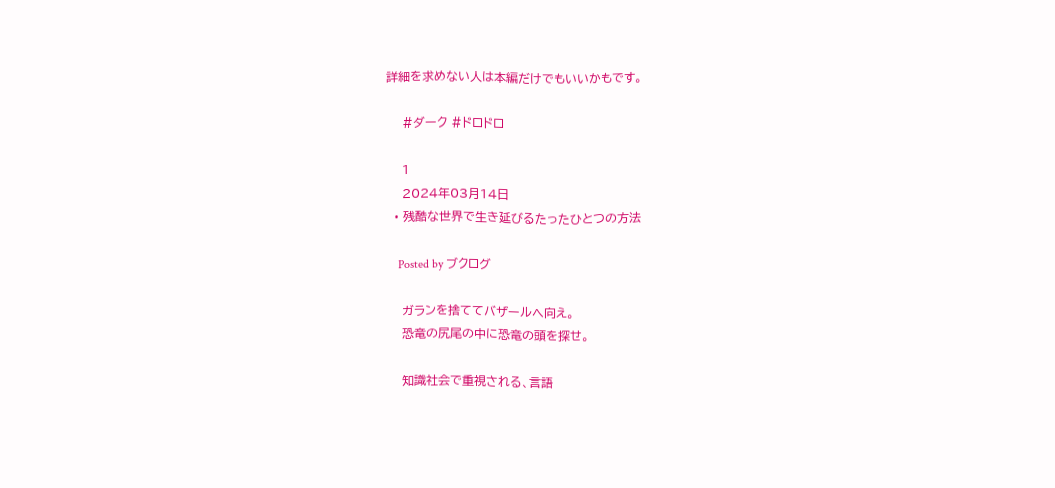詳細を求めない人は本編だけでもいいかもです。

    #ダーク #ドロドロ

    1
    2024年03月14日
  • 残酷な世界で生き延びるたったひとつの方法

    Posted by ブクログ

    ガランを捨ててバザールへ向え。
    恐竜の尻尾の中に恐竜の頭を探せ。

    知識社会で重視される、言語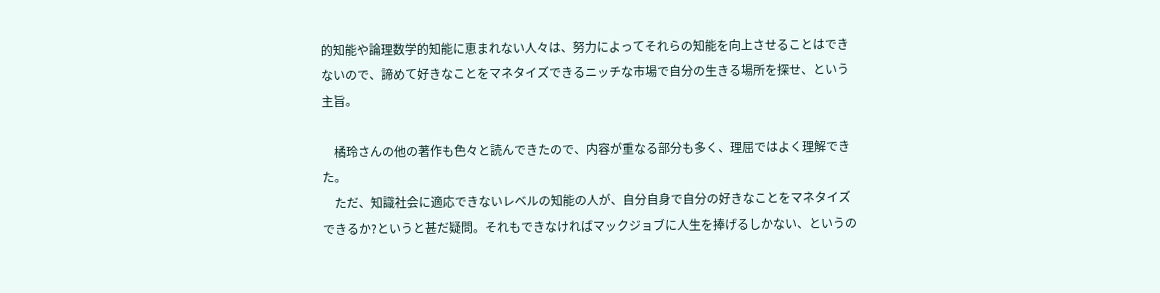的知能や論理数学的知能に恵まれない人々は、努力によってそれらの知能を向上させることはできないので、諦めて好きなことをマネタイズできるニッチな市場で自分の生きる場所を探せ、という主旨。

    橘玲さんの他の著作も色々と読んできたので、内容が重なる部分も多く、理屈ではよく理解できた。
    ただ、知識社会に適応できないレベルの知能の人が、自分自身で自分の好きなことをマネタイズできるか?というと甚だ疑問。それもできなければマックジョブに人生を捧げるしかない、というの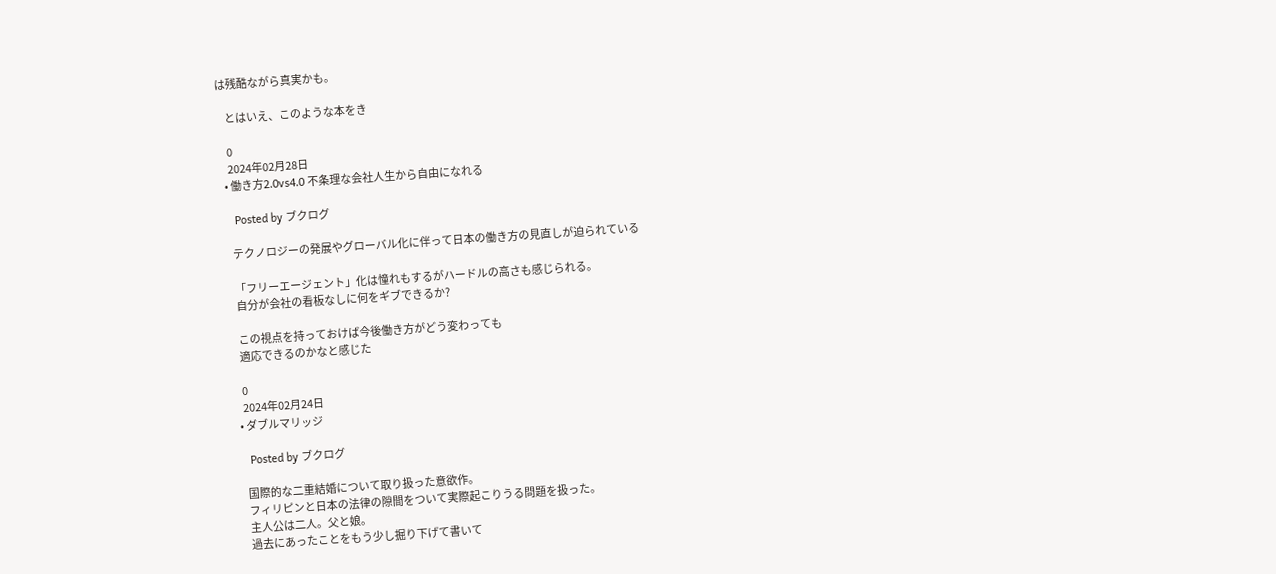は残酷ながら真実かも。

    とはいえ、このような本をき

    0
    2024年02月28日
  • 働き方2.0vs4.0 不条理な会社人生から自由になれる

    Posted by ブクログ

    テクノロジーの発展やグローバル化に伴って日本の働き方の見直しが迫られている

    「フリーエージェント」化は憧れもするがハードルの高さも感じられる。
    自分が会社の看板なしに何をギブできるか?

    この視点を持っておけば今後働き方がどう変わっても
    適応できるのかなと感じた

    0
    2024年02月24日
  • ダブルマリッジ

    Posted by ブクログ

    国際的な二重結婚について取り扱った意欲作。
    フィリピンと日本の法律の隙間をついて実際起こりうる問題を扱った。
    主人公は二人。父と娘。
    過去にあったことをもう少し掘り下げて書いて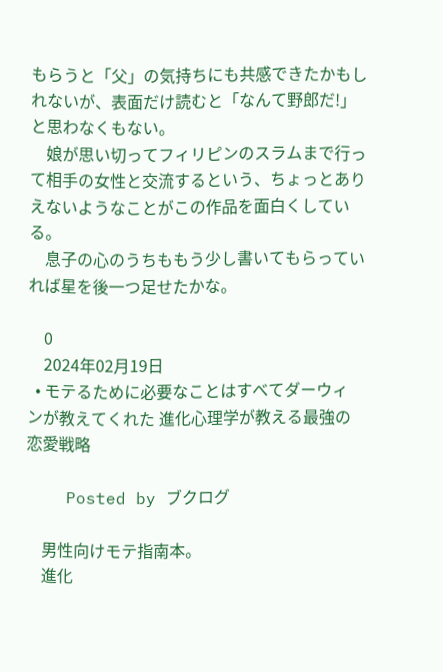もらうと「父」の気持ちにも共感できたかもしれないが、表面だけ読むと「なんて野郎だ!」と思わなくもない。
    娘が思い切ってフィリピンのスラムまで行って相手の女性と交流するという、ちょっとありえないようなことがこの作品を面白くしている。
    息子の心のうちももう少し書いてもらっていれば星を後一つ足せたかな。

    0
    2024年02月19日
  • モテるために必要なことはすべてダーウィンが教えてくれた 進化心理学が教える最強の恋愛戦略

    Posted by ブクログ

    男性向けモテ指南本。
    進化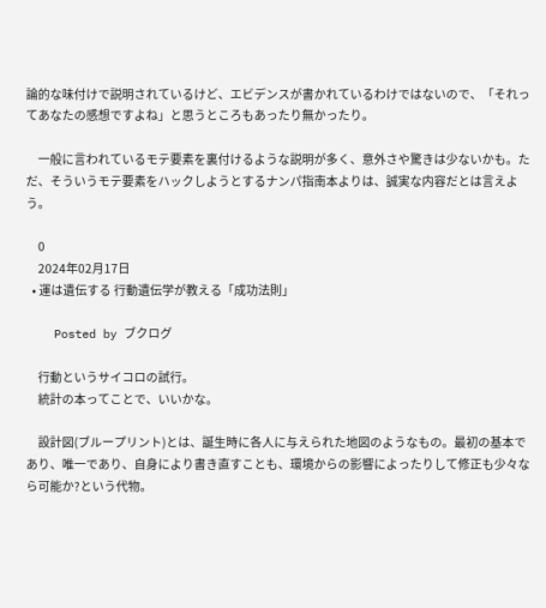論的な味付けで説明されているけど、エビデンスが書かれているわけではないので、「それってあなたの感想ですよね」と思うところもあったり無かったり。

    一般に言われているモテ要素を裏付けるような説明が多く、意外さや驚きは少ないかも。ただ、そういうモテ要素をハックしようとするナンパ指南本よりは、誠実な内容だとは言えよう。

    0
    2024年02月17日
  • 運は遺伝する 行動遺伝学が教える「成功法則」

    Posted by ブクログ

    行動というサイコロの試行。
    統計の本ってことで、いいかな。

    設計図(ブループリント)とは、誕生時に各人に与えられた地図のようなもの。最初の基本であり、唯一であり、自身により書き直すことも、環境からの影響によったりして修正も少々なら可能か?という代物。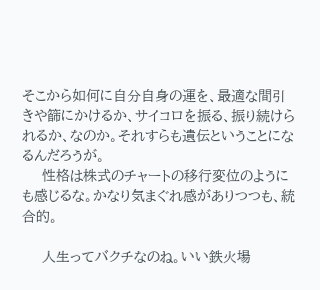そこから如何に自分自身の運を、最適な間引きや篩にかけるか、サイコロを振る、振り続けられるか、なのか。それすらも遺伝ということになるんだろうが。
    性格は株式のチャートの移行変位のようにも感じるな。かなり気まぐれ感がありつつも、統合的。

    人生ってバクチなのね。いい鉄火場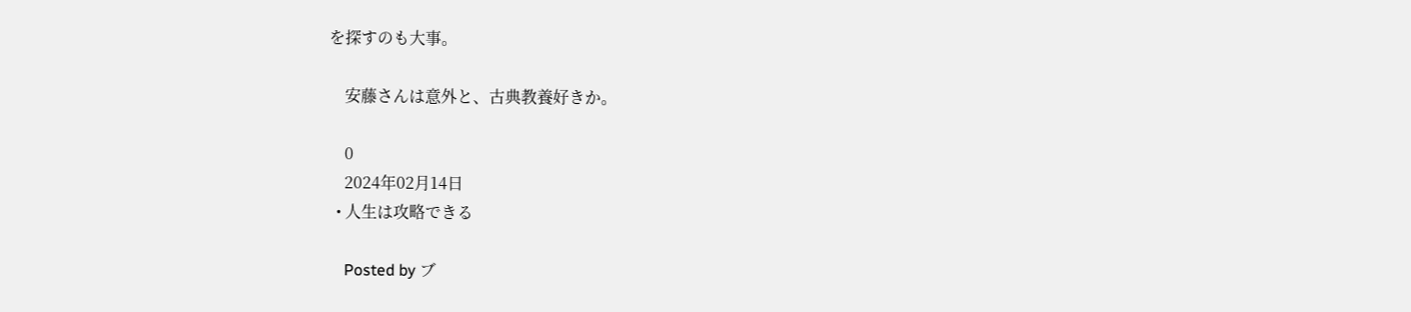を探すのも大事。

    安藤さんは意外と、古典教養好きか。

    0
    2024年02月14日
  • 人生は攻略できる

    Posted by ブ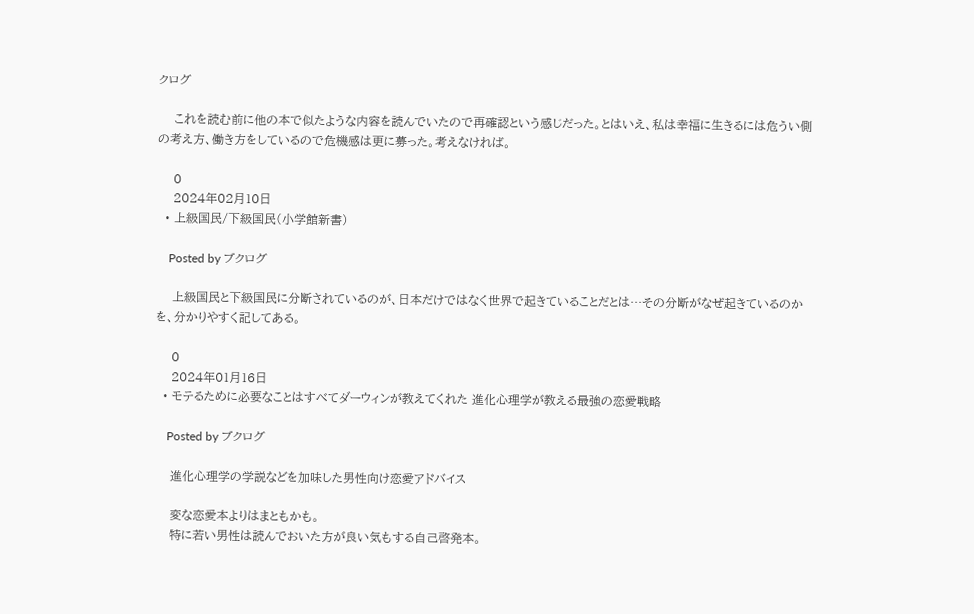クログ

    これを読む前に他の本で似たような内容を読んでいたので再確認という感じだった。とはいえ、私は幸福に生きるには危うい側の考え方、働き方をしているので危機感は更に募った。考えなければ。

    0
    2024年02月10日
  • 上級国民/下級国民(小学館新書)

    Posted by ブクログ

    上級国民と下級国民に分断されているのが、日本だけではなく世界で起きていることだとは…その分断がなぜ起きているのかを、分かりやすく記してある。

    0
    2024年01月16日
  • モテるために必要なことはすべてダーウィンが教えてくれた 進化心理学が教える最強の恋愛戦略

    Posted by ブクログ

    進化心理学の学説などを加味した男性向け恋愛アドバイス

    変な恋愛本よりはまともかも。
    特に若い男性は読んでおいた方が良い気もする自己啓発本。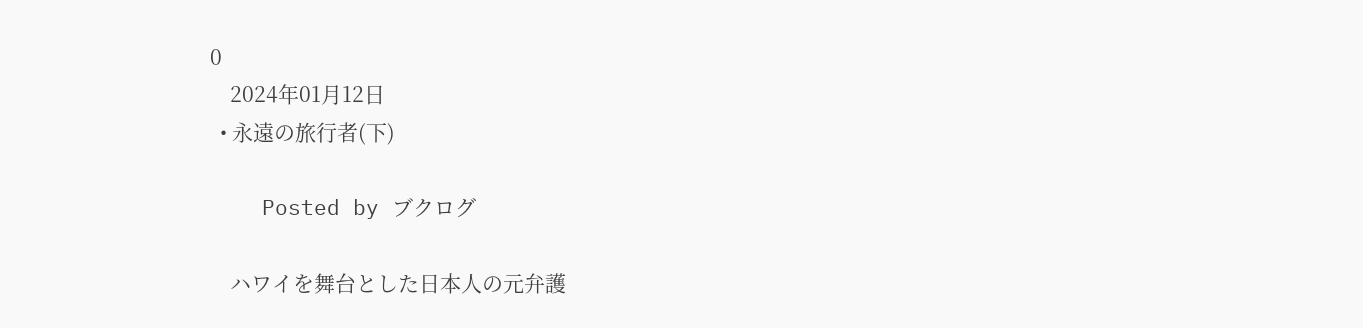0
    2024年01月12日
  • 永遠の旅行者(下)

    Posted by ブクログ

    ハワイを舞台とした日本人の元弁護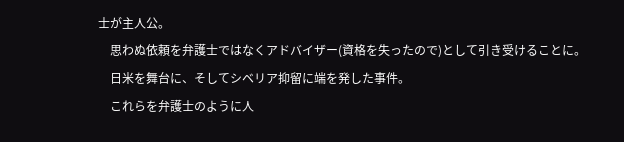士が主人公。
    思わぬ依頼を弁護士ではなくアドバイザー(資格を失ったので)として引き受けることに。
    日米を舞台に、そしてシベリア抑留に端を発した事件。
    これらを弁護士のように人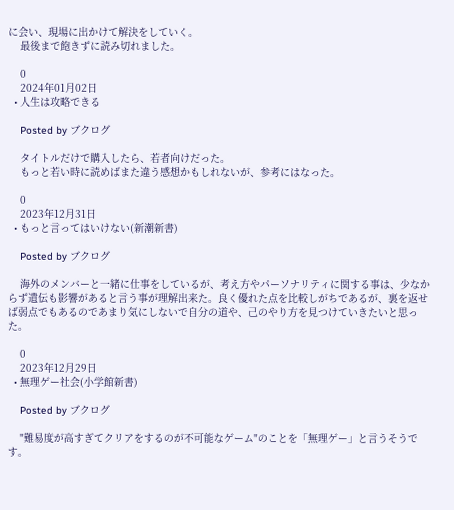に会い、現場に出かけて解決をしていく。
    最後まで飽きずに読み切れました。

    0
    2024年01月02日
  • 人生は攻略できる

    Posted by ブクログ

    タイトルだけで購入したら、若者向けだった。
    もっと若い時に読めばまた違う感想かもしれないが、参考にはなった。

    0
    2023年12月31日
  • もっと言ってはいけない(新潮新書)

    Posted by ブクログ

    海外のメンバーと一緒に仕事をしているが、考え方やパーソナリティに関する事は、少なからず遺伝も影響があると言う事が理解出来た。良く優れた点を比較しがちであるが、裏を返せば弱点でもあるのであまり気にしないで自分の道や、己のやり方を見つけていきたいと思った。

    0
    2023年12月29日
  • 無理ゲー社会(小学館新書)

    Posted by ブクログ

    "難易度が高すぎてクリアをするのが不可能なゲーム"のことを「無理ゲー」と言うそうです。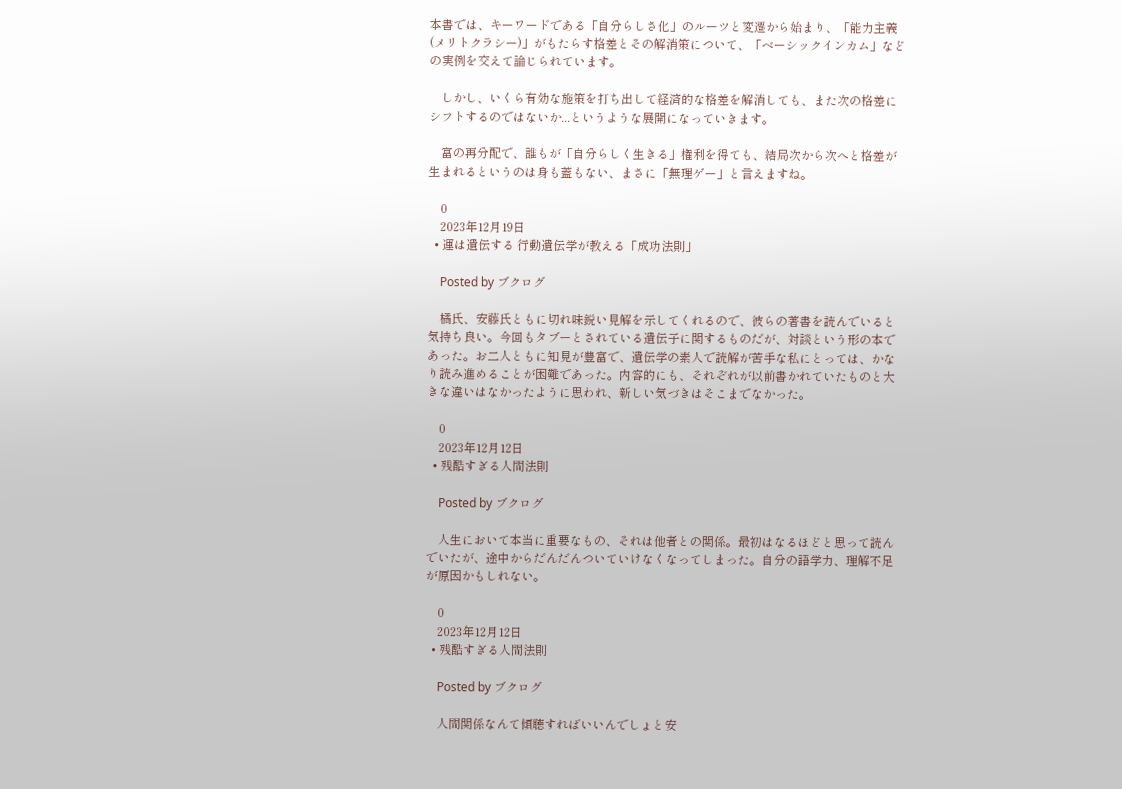本書では、キーワードである「自分らしさ化」のルーツと変遷から始まり、「能力主義(メリトクラシー)」がもたらす格差とその解消策について、「ベーシックインカム」などの実例を交えて論じられています。

    しかし、いくら有効な施策を打ち出して経済的な格差を解消しても、また次の格差にシフトするのではないか...というような展開になっていきます。

    富の再分配で、誰もが「自分らしく生きる」権利を得ても、結局次から次へと格差が生まれるというのは身も蓋もない、まさに「無理ゲー」と言えますね。

    0
    2023年12月19日
  • 運は遺伝する 行動遺伝学が教える「成功法則」

    Posted by ブクログ

    橘氏、安藤氏ともに切れ味鋭い見解を示してくれるので、彼らの著書を読んでいると気持ち良い。今回もタブーとされている遺伝子に関するものだが、対談という形の本であった。お二人ともに知見が豊富で、遺伝学の素人で読解が苦手な私にとっては、かなり読み進めることが困難であった。内容的にも、それぞれが以前書かれていたものと大きな違いはなかったように思われ、新しい気づきはそこまでなかった。

    0
    2023年12月12日
  • 残酷すぎる人間法則

    Posted by ブクログ

    人生において本当に重要なもの、それは他者との関係。最初はなるほどと思って読んでいたが、途中からだんだんついていけなくなってしまった。自分の語学力、理解不足が原因かもしれない。

    0
    2023年12月12日
  • 残酷すぎる人間法則

    Posted by ブクログ

    人間関係なんて傾聴すればいいんでしょと安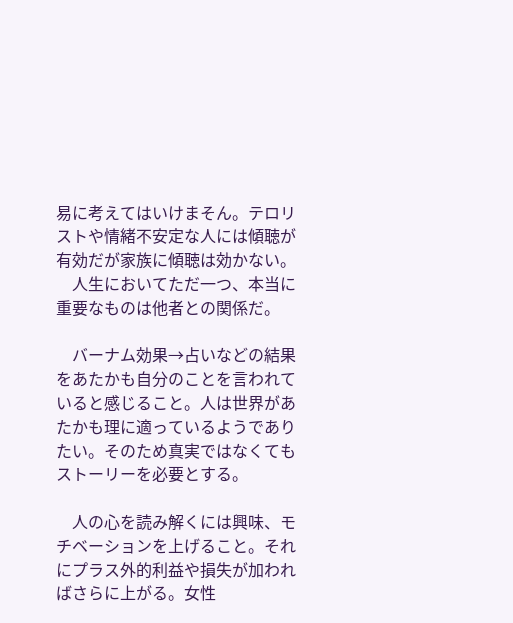易に考えてはいけまそん。テロリストや情緒不安定な人には傾聴が有効だが家族に傾聴は効かない。
    人生においてただ一つ、本当に重要なものは他者との関係だ。

    バーナム効果→占いなどの結果をあたかも自分のことを言われていると感じること。人は世界があたかも理に適っているようでありたい。そのため真実ではなくてもストーリーを必要とする。

    人の心を読み解くには興味、モチベーションを上げること。それにプラス外的利益や損失が加わればさらに上がる。女性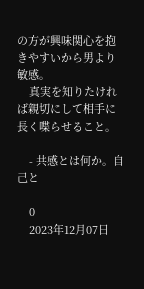の方が興味関心を抱きやすいから男より敏感。
    真実を知りたければ親切にして相手に長く喋らせること。

    - 共感とは何か。自己と

    0
    2023年12月07日